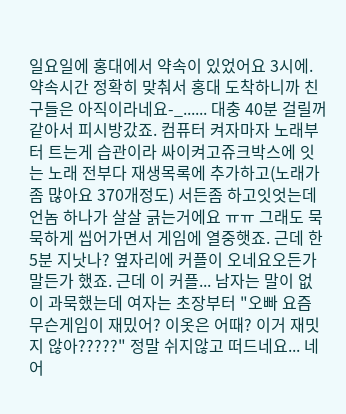일요일에 홍대에서 약속이 있었어요 3시에.약속시간 정확히 맞춰서 홍대 도착하니까 친구들은 아직이라네요-_...... 대충 40분 걸릴꺼 같아서 피시방갔죠. 컴퓨터 켜자마자 노래부터 트는게 습관이라 싸이켜고쥬크박스에 잇는 노래 전부다 재생목록에 추가하고(노래가 좀 많아요 370개정도) 서든좀 하고잇엇는데 언놈 하나가 살살 긁는거에요 ㅠㅠ 그래도 묵묵하게 씹어가면서 게임에 열중햇죠. 근데 한 5분 지낫나? 옆자리에 커플이 오네요오든가 말든가 했죠. 근데 이 커플... 남자는 말이 없이 과묵했는데 여자는 초장부터 "오빠 요즘 무슨게임이 재밌어? 이옷은 어때? 이거 재밋지 않아?????" 정말 쉬지않고 떠드네요... 네 어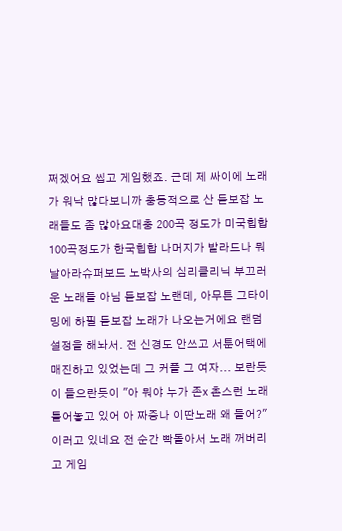쩌겠어요 씹고 게임했죠. 근데 제 싸이에 노래가 워낙 많다보니까 충동적으로 산 듣보잡 노래들도 좀 많아요대충 200곡 정도가 미국힙합 100곡정도가 한국힙합 나머지가 발라드나 뭐 날아라슈퍼보드 노박사의 심리클리닉 부끄러운 노래들 아님 듣보잡 노랜데, 아무튼 그타이밍에 하필 듣보잡 노래가 나오는거에요 랜덤설정을 해놔서. 전 신경도 안쓰고 서툰어택에 매진하고 있었는데 그 커플 그 여자... 보란듯이 들으란듯이 "아 뭐야 누가 존x 촌스런 노래 틀어놓고 있어 아 짜증나 이딴노래 왜 들어?"이러고 있네요 전 순간 빡돌아서 노래 꺼버리고 게임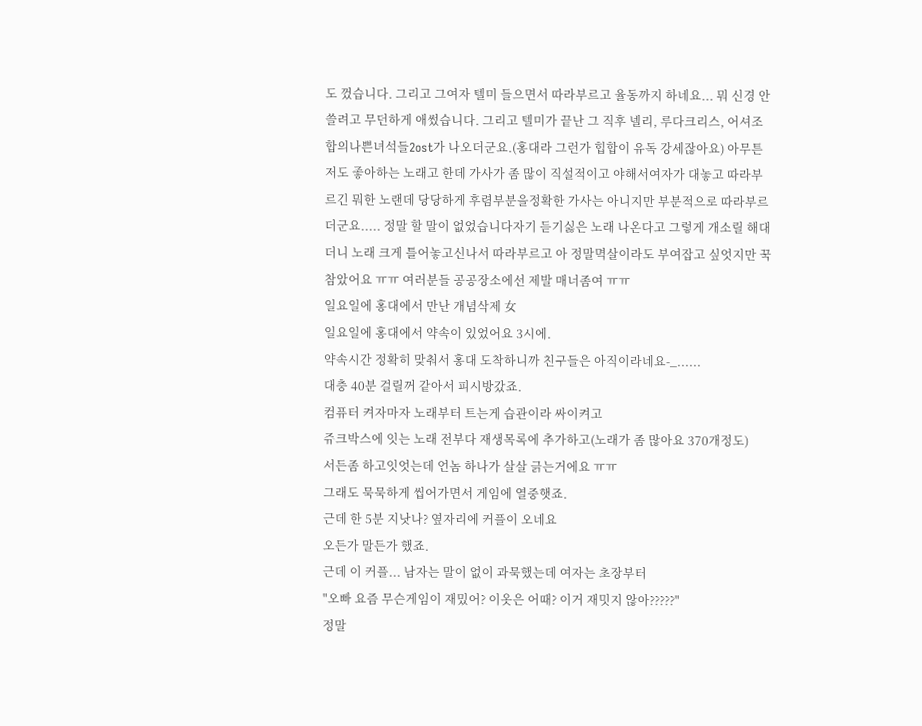도 껐습니다. 그리고 그여자 텔미 들으면서 따라부르고 율동까지 하네요... 뭐 신경 안쓸려고 무던하게 애썼습니다. 그리고 텔미가 끝난 그 직후 넬리, 루다크리스, 어셔조합의나쁜녀석들2ost가 나오더군요.(홍대라 그런가 힙합이 유독 강세잖아요) 아무튼 저도 좋아하는 노래고 한데 가사가 좀 많이 직설적이고 야해서여자가 대놓고 따라부르긴 뭐한 노랜데 당당하게 후렴부분을정확한 가사는 아니지만 부분적으로 따라부르더군요..... 정말 할 말이 없었습니다자기 듣기싫은 노래 나온다고 그렇게 개소릴 해대더니 노래 크게 틀어놓고신나서 따라부르고 아 정말멱살이라도 부여잡고 싶엇지만 꾹 참았어요 ㅠㅠ 여러분들 공공장소에선 제발 매너좀여 ㅠㅠ
일요일에 홍대에서 만난 개념삭제 女
일요일에 홍대에서 약속이 있었어요 3시에.
약속시간 정확히 맞춰서 홍대 도착하니까 친구들은 아직이라네요-_......
대충 40분 걸릴꺼 같아서 피시방갔죠.
컴퓨터 켜자마자 노래부터 트는게 습관이라 싸이켜고
쥬크박스에 잇는 노래 전부다 재생목록에 추가하고(노래가 좀 많아요 370개정도)
서든좀 하고잇엇는데 언놈 하나가 살살 긁는거에요 ㅠㅠ
그래도 묵묵하게 씹어가면서 게임에 열중햇죠.
근데 한 5분 지낫나? 옆자리에 커플이 오네요
오든가 말든가 했죠.
근데 이 커플... 남자는 말이 없이 과묵했는데 여자는 초장부터
"오빠 요즘 무슨게임이 재밌어? 이옷은 어때? 이거 재밋지 않아?????"
정말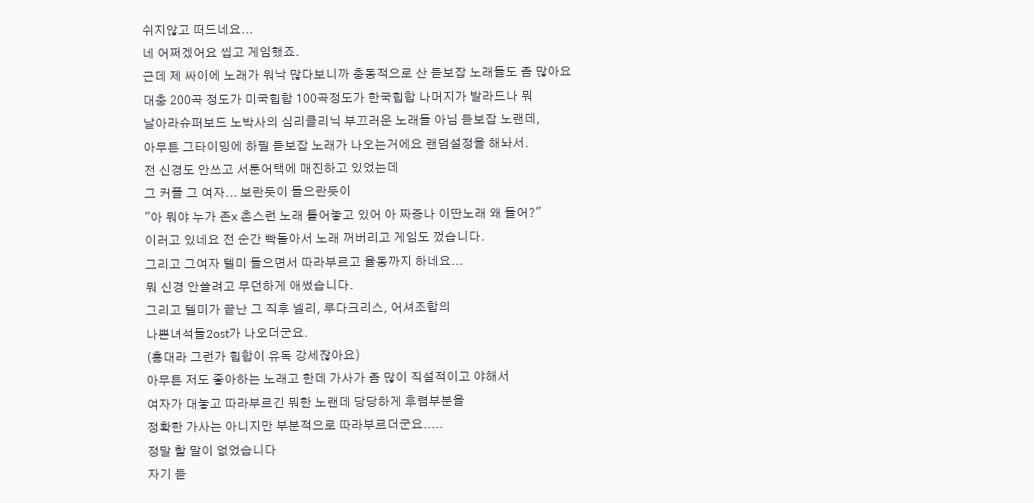쉬지않고 떠드네요...
네 어쩌겠어요 씹고 게임했죠.
근데 제 싸이에 노래가 워낙 많다보니까 충동적으로 산 듣보잡 노래들도 좀 많아요
대충 200곡 정도가 미국힙합 100곡정도가 한국힙합 나머지가 발라드나 뭐
날아라슈퍼보드 노박사의 심리클리닉 부끄러운 노래들 아님 듣보잡 노랜데,
아무튼 그타이밍에 하필 듣보잡 노래가 나오는거에요 랜덤설정을 해놔서.
전 신경도 안쓰고 서툰어택에 매진하고 있었는데
그 커플 그 여자... 보란듯이 들으란듯이
"아 뭐야 누가 존x 촌스런 노래 틀어놓고 있어 아 짜증나 이딴노래 왜 들어?"
이러고 있네요 전 순간 빡돌아서 노래 꺼버리고 게임도 껐습니다.
그리고 그여자 텔미 들으면서 따라부르고 율동까지 하네요...
뭐 신경 안쓸려고 무던하게 애썼습니다.
그리고 텔미가 끝난 그 직후 넬리, 루다크리스, 어셔조합의
나쁜녀석들2ost가 나오더군요.
(홍대라 그런가 힙합이 유독 강세잖아요)
아무튼 저도 좋아하는 노래고 한데 가사가 좀 많이 직설적이고 야해서
여자가 대놓고 따라부르긴 뭐한 노랜데 당당하게 후렴부분을
정확한 가사는 아니지만 부분적으로 따라부르더군요.....
정말 할 말이 없었습니다
자기 듣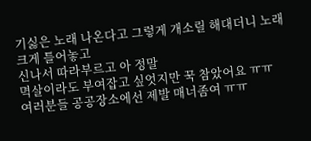기싫은 노래 나온다고 그렇게 개소릴 해대더니 노래 크게 틀어놓고
신나서 따라부르고 아 정말
멱살이라도 부여잡고 싶엇지만 꾹 참았어요 ㅠㅠ
여러분들 공공장소에선 제발 매너좀여 ㅠㅠ